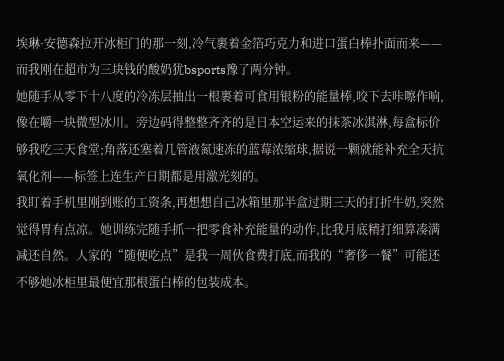埃琳·安德森拉开冰柜门的那一刻,冷气裹着金箔巧克力和进口蛋白棒扑面而来——而我刚在超市为三块钱的酸奶犹bsports豫了两分钟。
她随手从零下十八度的冷冻层抽出一根裹着可食用银粉的能量棒,咬下去咔嚓作响,像在嚼一块微型冰川。旁边码得整整齐齐的是日本空运来的抹茶冰淇淋,每盒标价够我吃三天食堂;角落还塞着几管液氮速冻的蓝莓浓缩球,据说一颗就能补充全天抗氧化剂——标签上连生产日期都是用激光刻的。
我盯着手机里刚到账的工资条,再想想自己冰箱里那半盒过期三天的打折牛奶,突然觉得胃有点凉。她训练完随手抓一把零食补充能量的动作,比我月底精打细算凑满减还自然。人家的“随便吃点”是我一周伙食费打底,而我的“奢侈一餐”可能还不够她冰柜里最便宜那根蛋白棒的包装成本。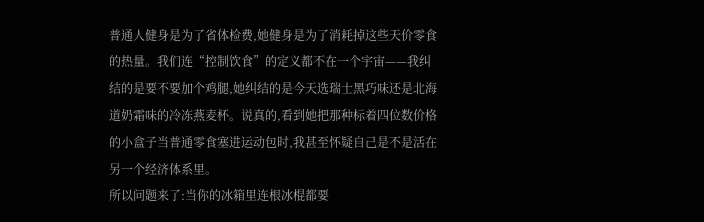普通人健身是为了省体检费,她健身是为了消耗掉这些天价零食的热量。我们连“控制饮食”的定义都不在一个宇宙——我纠结的是要不要加个鸡腿,她纠结的是今天选瑞士黑巧味还是北海道奶霜味的冷冻燕麦杯。说真的,看到她把那种标着四位数价格的小盒子当普通零食塞进运动包时,我甚至怀疑自己是不是活在另一个经济体系里。
所以问题来了:当你的冰箱里连根冰棍都要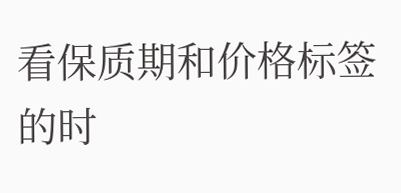看保质期和价格标签的时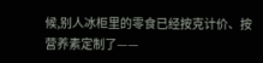候,别人冰柜里的零食已经按克计价、按营养素定制了——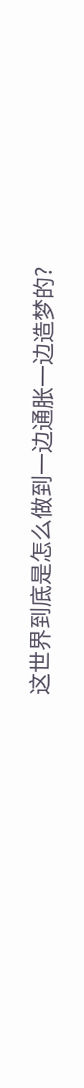这世界到底是怎么做到一边通胀一边造梦的?